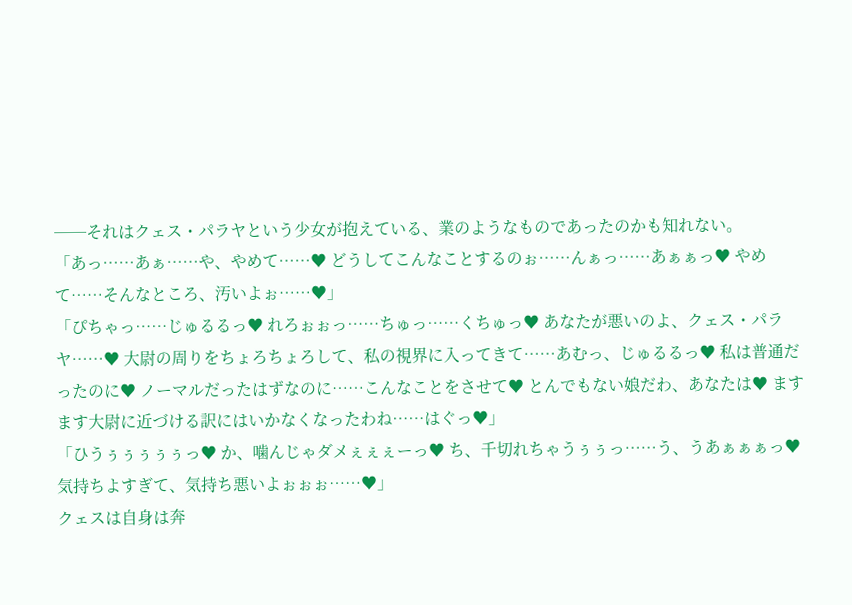──それはクェス・パラヤという少女が抱えている、業のようなものであったのかも知れない。
「あっ……あぁ……や、やめて……♥ どうしてこんなことするのぉ……んぁっ……あぁぁっ♥ やめて……そんなところ、汚いよぉ……♥」
「ぴちゃっ……じゅるるっ♥ れろぉぉっ……ちゅっ……くちゅっ♥ あなたが悪いのよ、クェス・パラヤ……♥ 大尉の周りをちょろちょろして、私の視界に入ってきて……あむっ、じゅるるっ♥ 私は普通だったのに♥ ノーマルだったはずなのに……こんなことをさせて♥ とんでもない娘だわ、あなたは♥ ますます大尉に近づける訳にはいかなくなったわね……はぐっ♥」
「ひうぅぅぅぅぅっ♥ か、噛んじゃダメぇぇぇーっ♥ ち、千切れちゃうぅぅっ……う、うあぁぁぁっ♥ 気持ちよすぎて、気持ち悪いよぉぉぉ……♥」
クェスは自身は奔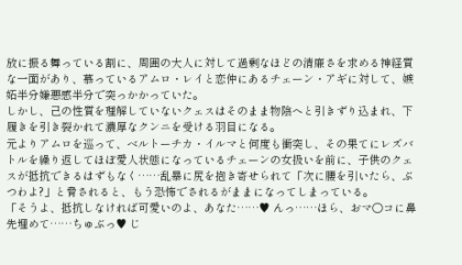放に振る舞っている割に、周囲の大人に対して過剰なほどの清廉さを求める神経質な一面があり、慕っているアムロ・レイと恋仲にあるチェーン・アギに対して、嫉妬半分嫌悪感半分で突っかかっていた。
しかし、己の性質を理解していないクェスはそのまま物陰へと引きずり込まれ、下履きを引き裂かれて濃厚なクンニを受ける羽目になる。
元よりアムロを巡って、ベルトーチカ・イルマと何度も衝突し、その果てにレズバトルを繰り返してほぼ愛人状態になっているチェーンの女扱いを前に、子供のクェスが抵抗できるはずもなく……乱暴に尻を抱き寄せられて「次に腰を引いたら、ぶつわよ?」と脅されると、もう恐怖でされるがままになってしまっている。
「そうよ、抵抗しなければ可愛いのよ、あなた……♥ んっ……ほら、おマ〇コに鼻先埋めて……ちゅぶっ♥ じ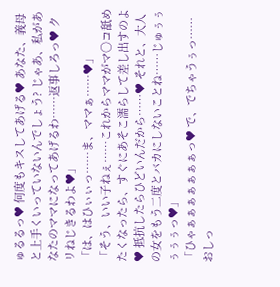ゅるるっ♥ 何度もキスしてあげる♥ あなた、義母と上手くいっていないんでしょう? じゃあ、私があなたのママになってあげるわ……返事しろっ♥ クリねじきるわよ♥」
「は、はひぃぃっ……ま、ママぁ……♥」
「そう、いい子ねぇ……これからママがマ〇コ舐めたくなったら、すぐにあそこ濡らして差し出すのよ♥ 抵抗したらひどいんだから……♥ それと、大人の女をもう二度とバカにしないことね……じゅぅぅぅぅぅっ♥」
「ひゃぁぁぁぁぁぁぁっ♥ で、でちゃうぅっ……おしっ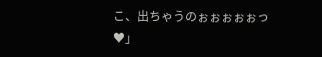こ、出ちゃうのぉぉぉぉぉっ♥」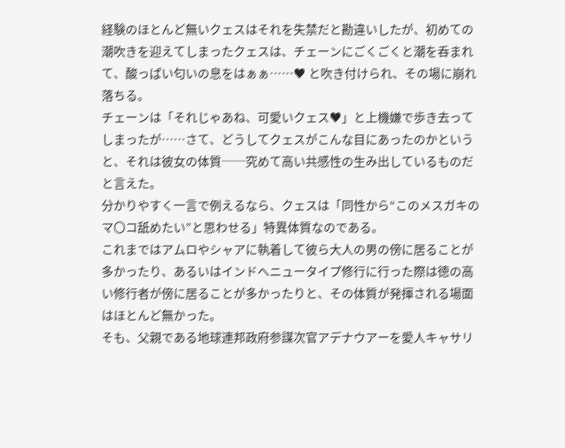経験のほとんど無いクェスはそれを失禁だと勘違いしたが、初めての潮吹きを迎えてしまったクェスは、チェーンにごくごくと潮を呑まれて、酸っぱい匂いの息をはぁぁ……♥ と吹き付けられ、その場に崩れ落ちる。
チェーンは「それじゃあね、可愛いクェス♥」と上機嫌で歩き去ってしまったが……さて、どうしてクェスがこんな目にあったのかというと、それは彼女の体質──究めて高い共感性の生み出しているものだと言えた。
分かりやすく一言で例えるなら、クェスは「同性から“このメスガキのマ〇コ舐めたい”と思わせる」特異体質なのである。
これまではアムロやシャアに執着して彼ら大人の男の傍に居ることが多かったり、あるいはインドへニュータイプ修行に行った際は徳の高い修行者が傍に居ることが多かったりと、その体質が発揮される場面はほとんど無かった。
そも、父親である地球連邦政府参謀次官アデナウアーを愛人キャサリ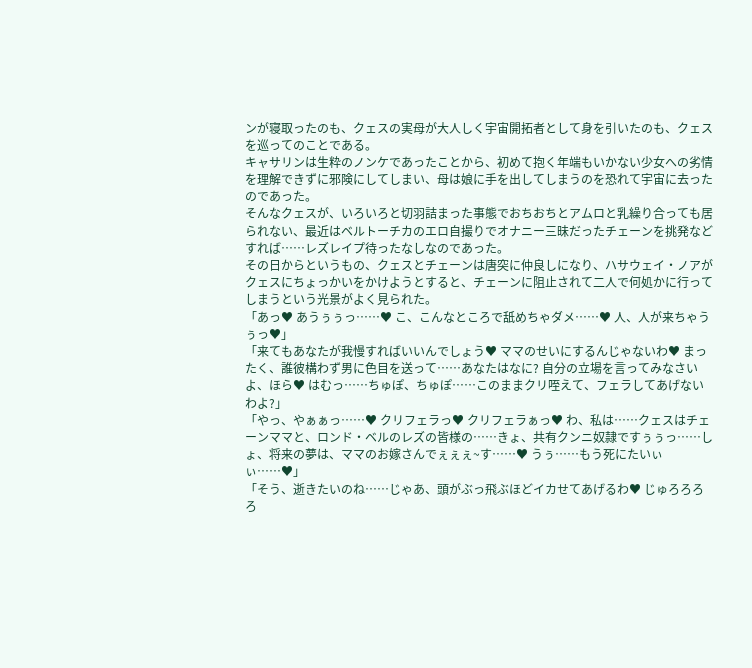ンが寝取ったのも、クェスの実母が大人しく宇宙開拓者として身を引いたのも、クェスを巡ってのことである。
キャサリンは生粋のノンケであったことから、初めて抱く年端もいかない少女への劣情を理解できずに邪険にしてしまい、母は娘に手を出してしまうのを恐れて宇宙に去ったのであった。
そんなクェスが、いろいろと切羽詰まった事態でおちおちとアムロと乳繰り合っても居られない、最近はベルトーチカのエロ自撮りでオナニー三昧だったチェーンを挑発などすれば……レズレイプ待ったなしなのであった。
その日からというもの、クェスとチェーンは唐突に仲良しになり、ハサウェイ・ノアがクェスにちょっかいをかけようとすると、チェーンに阻止されて二人で何処かに行ってしまうという光景がよく見られた。
「あっ♥ あうぅぅっ……♥ こ、こんなところで舐めちゃダメ……♥ 人、人が来ちゃうぅっ♥」
「来てもあなたが我慢すればいいんでしょう♥ ママのせいにするんじゃないわ♥ まったく、誰彼構わず男に色目を送って……あなたはなに? 自分の立場を言ってみなさいよ、ほら♥ はむっ……ちゅぽ、ちゅぽ……このままクリ咥えて、フェラしてあげないわよ?」
「やっ、やぁぁっ……♥ クリフェラっ♥ クリフェラぁっ♥ わ、私は……クェスはチェーンママと、ロンド・ベルのレズの皆様の……きょ、共有クンニ奴隷ですぅぅっ……しょ、将来の夢は、ママのお嫁さんでぇぇぇ~す……♥ うぅ……もう死にたいぃぃ……♥」
「そう、逝きたいのね……じゃあ、頭がぶっ飛ぶほどイカせてあげるわ♥ じゅろろろろ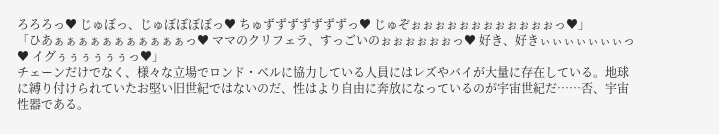ろろろっ♥ じゅぼっ、じゅぼぼぼぼっ♥ ちゅずずずずずずずっ♥ じゅぞぉぉぉぉぉぉぉぉぉぉぉぉっ♥」
「ひあぁぁぁぁぁぁぁぁぁぁぁっ♥ ママのクリフェラ、すっごいのぉぉぉぉぉぉっ♥ 好き、好きぃぃぃぃぃぃぃっ♥ イグぅぅぅぅぅぅっ♥」
チェーンだけでなく、様々な立場でロンド・ベルに協力している人員にはレズやバイが大量に存在している。地球に縛り付けられていたお堅い旧世紀ではないのだ、性はより自由に奔放になっているのが宇宙世紀だ……否、宇宙性器である。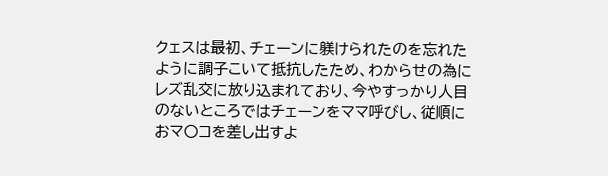クェスは最初、チェーンに躾けられたのを忘れたように調子こいて抵抗したため、わからせの為にレズ乱交に放り込まれており、今やすっかり人目のないところではチェーンをママ呼びし、従順におマ〇コを差し出すよ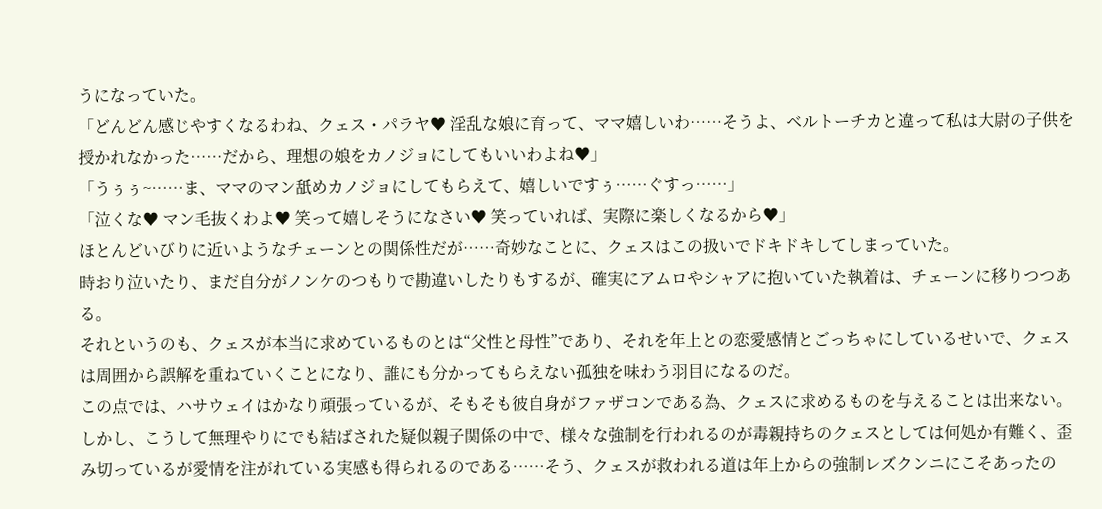うになっていた。
「どんどん感じやすくなるわね、クェス・パラヤ♥ 淫乱な娘に育って、ママ嬉しいわ……そうよ、ベルトーチカと違って私は大尉の子供を授かれなかった……だから、理想の娘をカノジョにしてもいいわよね♥」
「うぅぅ~……ま、ママのマン舐めカノジョにしてもらえて、嬉しいですぅ……ぐすっ……」
「泣くな♥ マン毛抜くわよ♥ 笑って嬉しそうになさい♥ 笑っていれば、実際に楽しくなるから♥」
ほとんどいびりに近いようなチェーンとの関係性だが……奇妙なことに、クェスはこの扱いでドキドキしてしまっていた。
時おり泣いたり、まだ自分がノンケのつもりで勘違いしたりもするが、確実にアムロやシャアに抱いていた執着は、チェーンに移りつつある。
それというのも、クェスが本当に求めているものとは“父性と母性”であり、それを年上との恋愛感情とごっちゃにしているせいで、クェスは周囲から誤解を重ねていくことになり、誰にも分かってもらえない孤独を味わう羽目になるのだ。
この点では、ハサウェイはかなり頑張っているが、そもそも彼自身がファザコンである為、クェスに求めるものを与えることは出来ない。
しかし、こうして無理やりにでも結ばされた疑似親子関係の中で、様々な強制を行われるのが毒親持ちのクェスとしては何処か有難く、歪み切っているが愛情を注がれている実感も得られるのである……そう、クェスが救われる道は年上からの強制レズクンニにこそあったの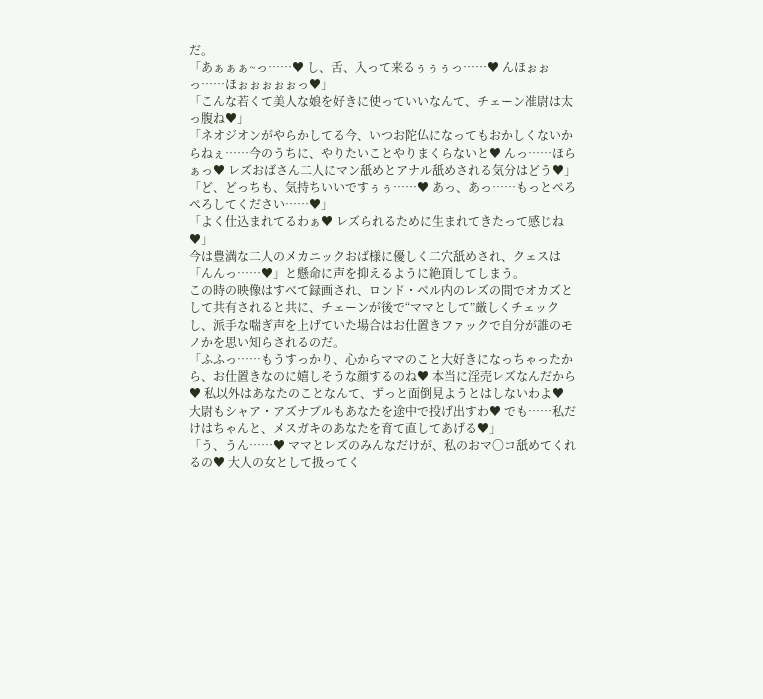だ。
「あぁぁぁ~っ……♥ し、舌、入って来るぅぅぅっ……♥ んほぉぉっ……ほぉぉぉぉぉっ♥」
「こんな若くて美人な娘を好きに使っていいなんて、チェーン准尉は太っ腹ね♥」
「ネオジオンがやらかしてる今、いつお陀仏になってもおかしくないからねぇ……今のうちに、やりたいことやりまくらないと♥ んっ……ほらぁっ♥ レズおばさん二人にマン舐めとアナル舐めされる気分はどう♥」
「ど、どっちも、気持ちいいですぅぅ……♥ あっ、あっ……もっとぺろぺろしてください……♥」
「よく仕込まれてるわぁ♥ レズられるために生まれてきたって感じね♥」
今は豊満な二人のメカニックおば様に優しく二穴舐めされ、クェスは「んんっ……♥」と懸命に声を抑えるように絶頂してしまう。
この時の映像はすべて録画され、ロンド・ベル内のレズの間でオカズとして共有されると共に、チェーンが後で“ママとして”厳しくチェックし、派手な喘ぎ声を上げていた場合はお仕置きファックで自分が誰のモノかを思い知らされるのだ。
「ふふっ……もうすっかり、心からママのこと大好きになっちゃったから、お仕置きなのに嬉しそうな顔するのね♥ 本当に淫売レズなんだから♥ 私以外はあなたのことなんて、ずっと面倒見ようとはしないわよ♥ 大尉もシャア・アズナブルもあなたを途中で投げ出すわ♥ でも……私だけはちゃんと、メスガキのあなたを育て直してあげる♥」
「う、うん……♥ ママとレズのみんなだけが、私のおマ〇コ舐めてくれるの♥ 大人の女として扱ってく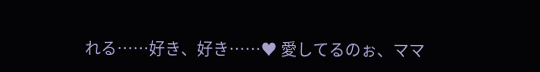れる……好き、好き……♥ 愛してるのぉ、ママ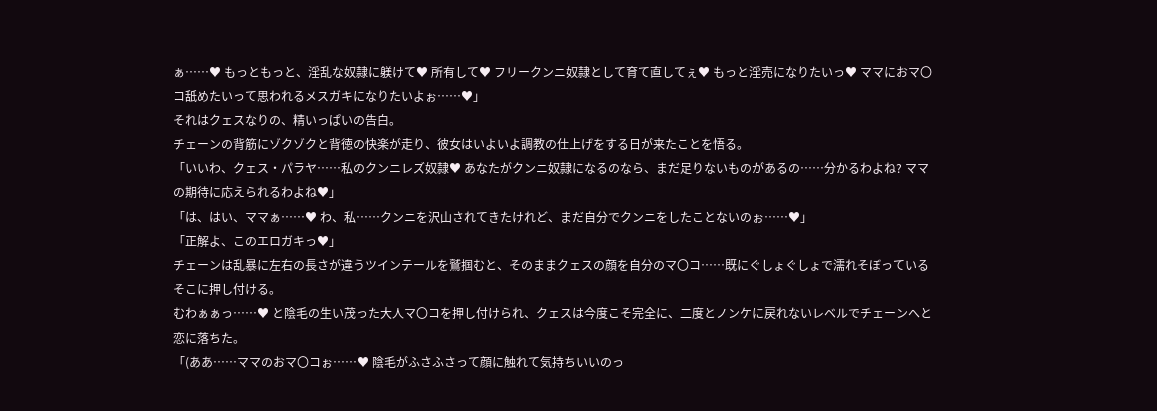ぁ……♥ もっともっと、淫乱な奴隷に躾けて♥ 所有して♥ フリークンニ奴隷として育て直してぇ♥ もっと淫売になりたいっ♥ ママにおマ〇コ舐めたいって思われるメスガキになりたいよぉ……♥」
それはクェスなりの、精いっぱいの告白。
チェーンの背筋にゾクゾクと背徳の快楽が走り、彼女はいよいよ調教の仕上げをする日が来たことを悟る。
「いいわ、クェス・パラヤ……私のクンニレズ奴隷♥ あなたがクンニ奴隷になるのなら、まだ足りないものがあるの……分かるわよね? ママの期待に応えられるわよね♥」
「は、はい、ママぁ……♥ わ、私……クンニを沢山されてきたけれど、まだ自分でクンニをしたことないのぉ……♥」
「正解よ、このエロガキっ♥」
チェーンは乱暴に左右の長さが違うツインテールを鷲掴むと、そのままクェスの顔を自分のマ〇コ……既にぐしょぐしょで濡れそぼっているそこに押し付ける。
むわぁぁっ……♥ と陰毛の生い茂った大人マ〇コを押し付けられ、クェスは今度こそ完全に、二度とノンケに戻れないレベルでチェーンへと恋に落ちた。
「(ああ……ママのおマ〇コぉ……♥ 陰毛がふさふさって顔に触れて気持ちいいのっ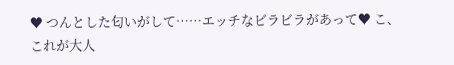♥ つんとした匂いがして……エッチなビラビラがあって♥ こ、これが大人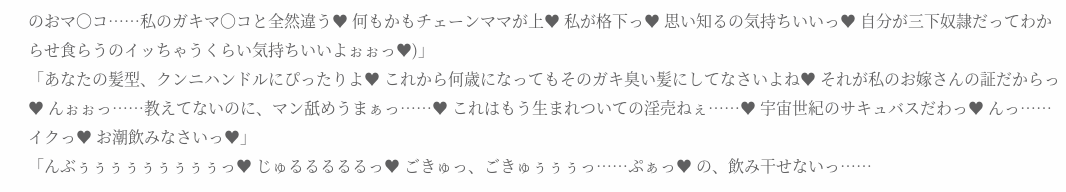のおマ〇コ……私のガキマ〇コと全然違う♥ 何もかもチェーンママが上♥ 私が格下っ♥ 思い知るの気持ちいいっ♥ 自分が三下奴隷だってわからせ食らうのイッちゃうくらい気持ちいいよぉぉっ♥)」
「あなたの髪型、クンニハンドルにぴったりよ♥ これから何歳になってもそのガキ臭い髪にしてなさいよね♥ それが私のお嫁さんの証だからっ♥ んぉぉっ……教えてないのに、マン舐めうまぁっ……♥ これはもう生まれついての淫売ねぇ……♥ 宇宙世紀のサキュバスだわっ♥ んっ……イクっ♥ お潮飲みなさいっ♥」
「んぶぅぅぅぅぅぅぅぅぅっ♥ じゅるるるるるっ♥ ごきゅっ、ごきゅぅぅぅっ……ぷぁっ♥ の、飲み干せないっ……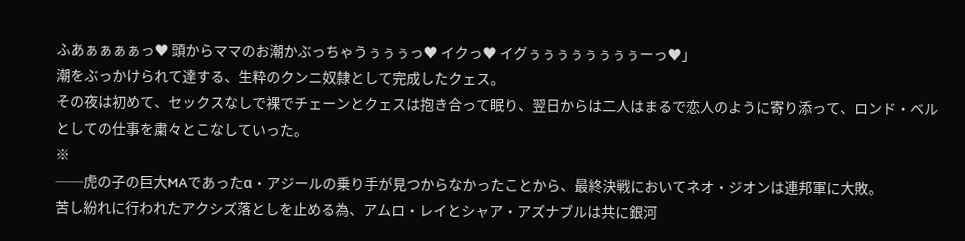ふあぁぁぁぁっ♥ 頭からママのお潮かぶっちゃうぅぅぅっ♥ イクっ♥ イグぅぅぅぅぅぅぅぅーっ♥」
潮をぶっかけられて達する、生粋のクンニ奴隷として完成したクェス。
その夜は初めて、セックスなしで裸でチェーンとクェスは抱き合って眠り、翌日からは二人はまるで恋人のように寄り添って、ロンド・ベルとしての仕事を粛々とこなしていった。
※
──虎の子の巨大MAであったα・アジールの乗り手が見つからなかったことから、最終決戦においてネオ・ジオンは連邦軍に大敗。
苦し紛れに行われたアクシズ落としを止める為、アムロ・レイとシャア・アズナブルは共に銀河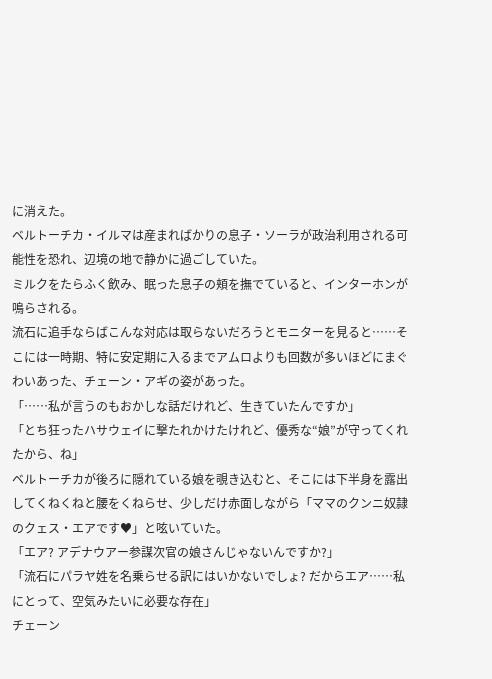に消えた。
ベルトーチカ・イルマは産まればかりの息子・ソーラが政治利用される可能性を恐れ、辺境の地で静かに過ごしていた。
ミルクをたらふく飲み、眠った息子の頬を撫でていると、インターホンが鳴らされる。
流石に追手ならばこんな対応は取らないだろうとモニターを見ると……そこには一時期、特に安定期に入るまでアムロよりも回数が多いほどにまぐわいあった、チェーン・アギの姿があった。
「……私が言うのもおかしな話だけれど、生きていたんですか」
「とち狂ったハサウェイに撃たれかけたけれど、優秀な“娘”が守ってくれたから、ね」
ベルトーチカが後ろに隠れている娘を覗き込むと、そこには下半身を露出してくねくねと腰をくねらせ、少しだけ赤面しながら「ママのクンニ奴隷のクェス・エアです♥」と呟いていた。
「エア? アデナウアー参謀次官の娘さんじゃないんですか?」
「流石にパラヤ姓を名乗らせる訳にはいかないでしょ? だからエア……私にとって、空気みたいに必要な存在」
チェーン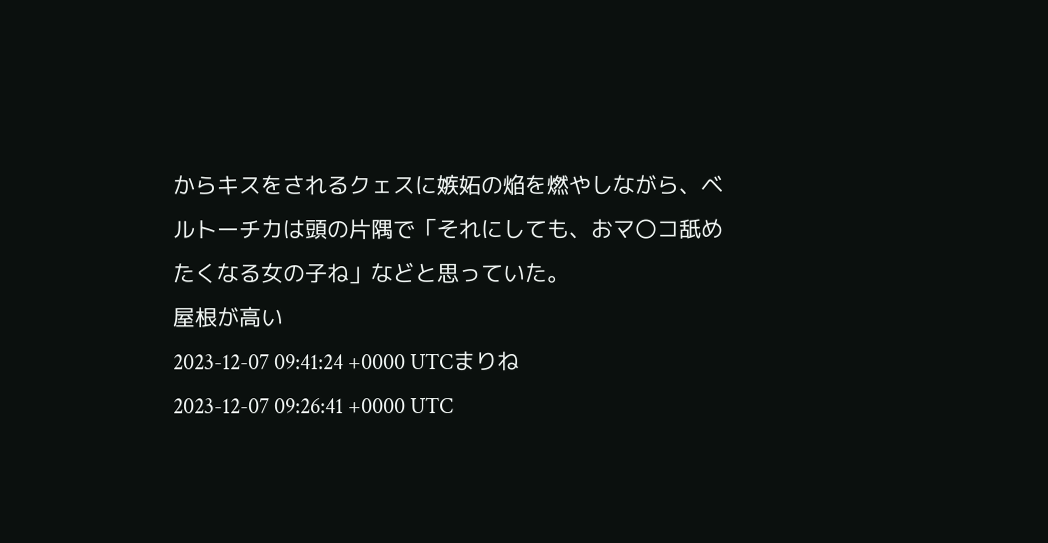からキスをされるクェスに嫉妬の焔を燃やしながら、ベルトーチカは頭の片隅で「それにしても、おマ〇コ舐めたくなる女の子ね」などと思っていた。
屋根が高い
2023-12-07 09:41:24 +0000 UTCまりね
2023-12-07 09:26:41 +0000 UTC